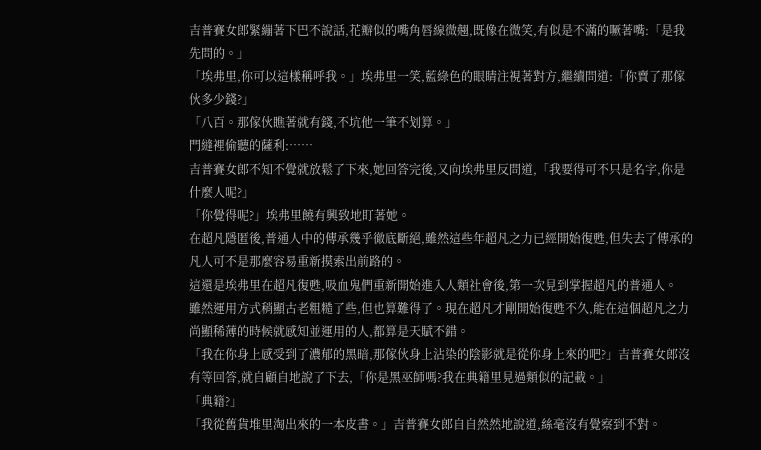吉普賽女郎緊繃著下巴不說話,花瓣似的嘴角唇線微翹,既像在微笑,有似是不滿的噘著嘴:「是我先問的。」
「埃弗里,你可以這樣稱呼我。」埃弗里一笑,藍綠色的眼睛注視著對方,繼續問道:「你賣了那傢伙多少錢?」
「八百。那傢伙瞧著就有錢,不坑他一筆不划算。」
門縫裡偷聽的薩利:……
吉普賽女郎不知不覺就放鬆了下來,她回答完後,又向埃弗里反問道,「我要得可不只是名字,你是什麼人呢?」
「你覺得呢?」埃弗里饒有興致地盯著她。
在超凡隱匿後,普通人中的傳承幾乎徹底斷絕,雖然這些年超凡之力已經開始復甦,但失去了傳承的凡人可不是那麼容易重新摸索出前路的。
這還是埃弗里在超凡復甦,吸血鬼們重新開始進入人類社會後,第一次見到掌握超凡的普通人。
雖然運用方式稍顯古老粗糙了些,但也算難得了。現在超凡才剛開始復甦不久,能在這個超凡之力尚顯稀薄的時候就感知並運用的人,都算是天賦不錯。
「我在你身上感受到了濃郁的黑暗,那傢伙身上沾染的陰影就是從你身上來的吧?」吉普賽女郎沒有等回答,就自顧自地說了下去,「你是黑巫師嗎?我在典籍里見過類似的記載。」
「典籍?」
「我從舊貨堆里淘出來的一本皮書。」吉普賽女郎自自然然地說道,絲毫沒有覺察到不對。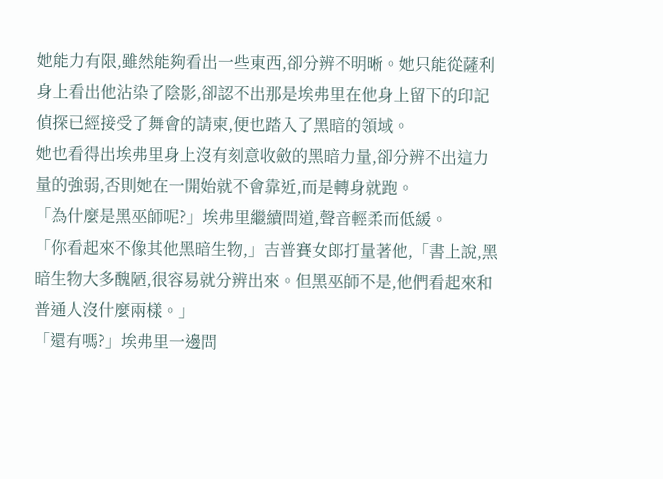她能力有限,雖然能夠看出一些東西,卻分辨不明晰。她只能從薩利身上看出他沾染了陰影,卻認不出那是埃弗里在他身上留下的印記偵探已經接受了舞會的請柬,便也踏入了黑暗的領域。
她也看得出埃弗里身上沒有刻意收斂的黑暗力量,卻分辨不出這力量的強弱,否則她在一開始就不會靠近,而是轉身就跑。
「為什麼是黑巫師呢?」埃弗里繼續問道,聲音輕柔而低緩。
「你看起來不像其他黑暗生物,」吉普賽女郎打量著他,「書上說,黑暗生物大多醜陋,很容易就分辨出來。但黑巫師不是,他們看起來和普通人沒什麼兩樣。」
「還有嗎?」埃弗里一邊問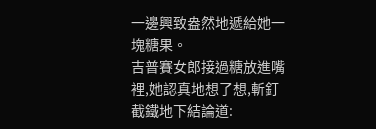一邊興致盎然地遞給她一塊糖果。
吉普賽女郎接過糖放進嘴裡,她認真地想了想,斬釘截鐵地下結論道: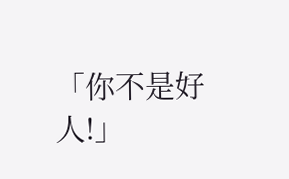「你不是好人!」